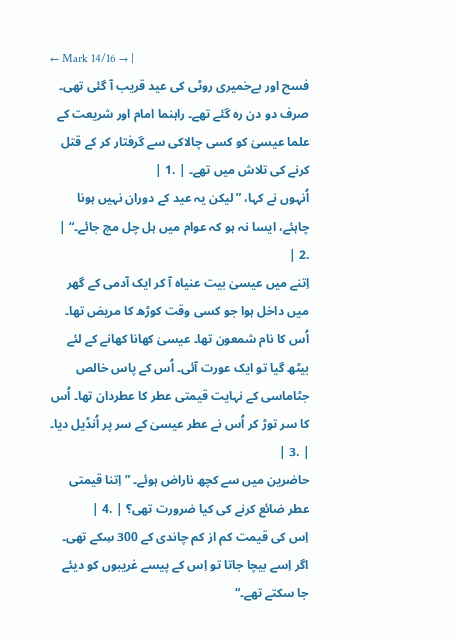← Mark 14/16 → |
فسح اور بےخمیری روٹی کی عید قریب آ گئی تھی۔ صرف دو دن رہ گئے تھے۔ راہنما امام اور شریعت کے علما عیسیٰ کو کسی چالاکی سے گرفتار کر کے قتل کرنے کی تلاش میں تھے۔ | .1 |
اُنہوں نے کہا، ”لیکن یہ عید کے دوران نہیں ہونا چاہئے، ایسا نہ ہو کہ عوام میں ہل چل مچ جائے۔“ | .2 |
اِتنے میں عیسیٰ بیت عنیاہ آ کر ایک آدمی کے گھر میں داخل ہوا جو کسی وقت کوڑھ کا مریض تھا۔ اُس کا نام شمعون تھا۔ عیسیٰ کھانا کھانے کے لئے بیٹھ گیا تو ایک عورت آئی۔ اُس کے پاس خالص جٹاماسی کے نہایت قیمتی عطر کا عطردان تھا۔ اُس کا سر توڑ کر اُس نے عطر عیسیٰ کے سر پر اُنڈیل دیا۔ | .3 |
حاضرین میں سے کچھ ناراض ہوئے۔ ”اِتنا قیمتی عطر ضائع کرنے کی کیا ضرورت تھی؟ | .4 |
اِس کی قیمت کم از کم چاندی کے 300 سِکے تھی۔ اگر اِسے بیچا جاتا تو اِس کے پیسے غریبوں کو دیئے جا سکتے تھے۔“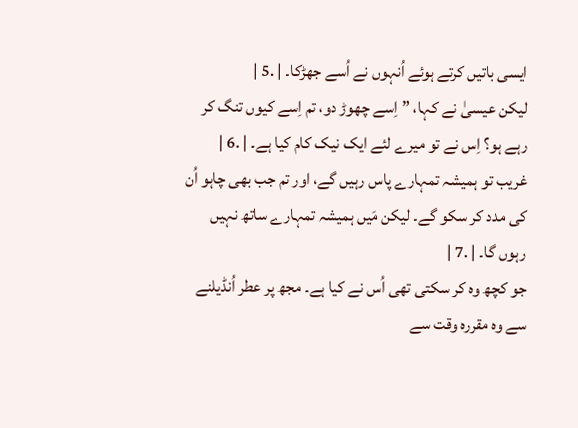ایسی باتیں کرتے ہوئے اُنہوں نے اُسے جھڑکا۔ | .5 |
لیکن عیسیٰ نے کہا، ”اِسے چھوڑ دو، تم اِسے کیوں تنگ کر رہے ہو؟ اِس نے تو میرے لئے ایک نیک کام کیا ہے۔ | .6 |
غریب تو ہمیشہ تمہارے پاس رہیں گے، اور تم جب بھی چاہو اُن کی مدد کر سکو گے۔ لیکن مَیں ہمیشہ تمہارے ساتھ نہیں رہوں گا۔ | .7 |
جو کچھ وہ کر سکتی تھی اُس نے کیا ہے۔ مجھ پر عطر اُنڈیلنے سے وہ مقررہ وقت سے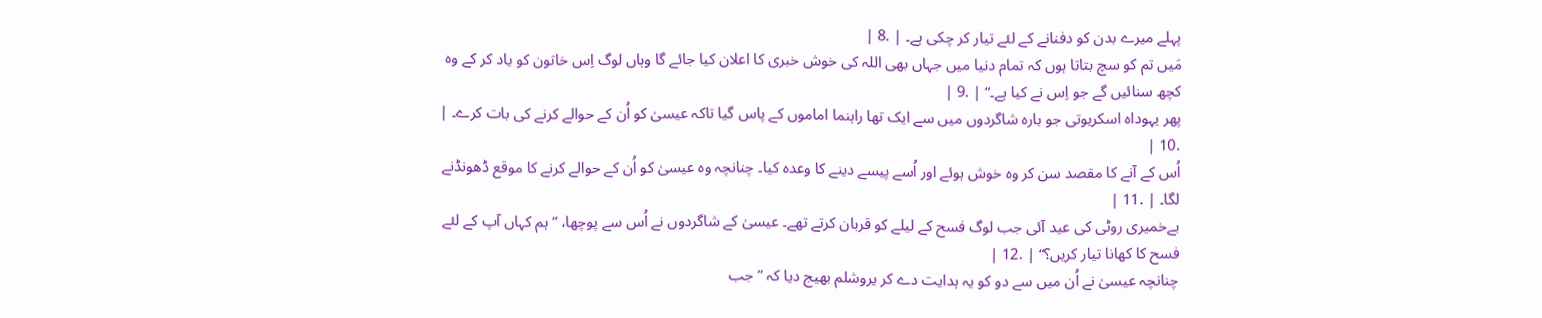پہلے میرے بدن کو دفنانے کے لئے تیار کر چکی ہے۔ | .8 |
مَیں تم کو سچ بتاتا ہوں کہ تمام دنیا میں جہاں بھی اللہ کی خوش خبری کا اعلان کیا جائے گا وہاں لوگ اِس خاتون کو یاد کر کے وہ کچھ سنائیں گے جو اِس نے کیا ہے۔“ | .9 |
پھر یہوداہ اسکریوتی جو بارہ شاگردوں میں سے ایک تھا راہنما اماموں کے پاس گیا تاکہ عیسیٰ کو اُن کے حوالے کرنے کی بات کرے۔ | .10 |
اُس کے آنے کا مقصد سن کر وہ خوش ہوئے اور اُسے پیسے دینے کا وعدہ کیا۔ چنانچہ وہ عیسیٰ کو اُن کے حوالے کرنے کا موقع ڈھونڈنے لگا۔ | .11 |
بےخمیری روٹی کی عید آئی جب لوگ فسح کے لیلے کو قربان کرتے تھے۔ عیسیٰ کے شاگردوں نے اُس سے پوچھا، ”ہم کہاں آپ کے لئے فسح کا کھانا تیار کریں؟“ | .12 |
چنانچہ عیسیٰ نے اُن میں سے دو کو یہ ہدایت دے کر یروشلم بھیج دیا کہ ”جب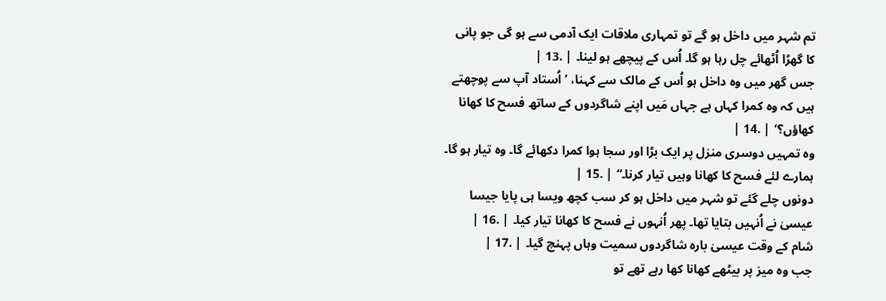تم شہر میں داخل ہو گے تو تمہاری ملاقات ایک آدمی سے ہو گی جو پانی کا گھڑا اُٹھائے چل رہا ہو گا۔ اُس کے پیچھے ہو لینا۔ | .13 |
جس گھر میں وہ داخل ہو اُس کے مالک سے کہنا، ’اُستاد آپ سے پوچھتے ہیں کہ وہ کمرا کہاں ہے جہاں مَیں اپنے شاگردوں کے ساتھ فسح کا کھانا کھاؤں؟‘ | .14 |
وہ تمہیں دوسری منزل پر ایک بڑا اور سجا ہوا کمرا دکھائے گا۔ وہ تیار ہو گا۔ ہمارے لئے فسح کا کھانا وہیں تیار کرنا۔“ | .15 |
دونوں چلے گئے تو شہر میں داخل ہو کر سب کچھ ویسا ہی پایا جیسا عیسیٰ نے اُنہیں بتایا تھا۔ پھر اُنہوں نے فسح کا کھانا تیار کیا۔ | .16 |
شام کے وقت عیسیٰ بارہ شاگردوں سمیت وہاں پہنچ گیا۔ | .17 |
جب وہ میز پر بیٹھے کھانا کھا رہے تھے تو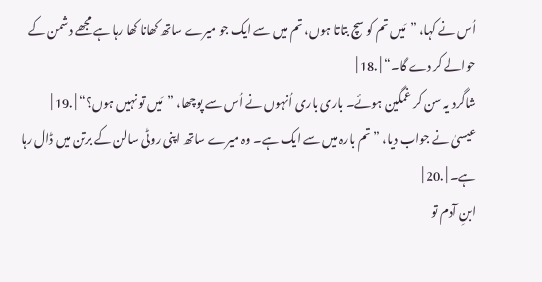اُس نے کہا، ”مَیں تم کو سچ بتاتا ہوں، تم میں سے ایک جو میرے ساتھ کھانا کھا رہا ہے مجھے دشمن کے حوالے کر دے گا۔“ | .18 |
شاگرد یہ سن کر غمگین ہوئے۔ باری باری اُنہوں نے اُس سے پوچھا، ”مَیں تو نہیں ہوں؟“ | .19 |
عیسیٰ نے جواب دیا، ”تم بارہ میں سے ایک ہے۔ وہ میرے ساتھ اپنی روٹی سالن کے برتن میں ڈال رہا ہے۔ | .20 |
ابنِ آدم تو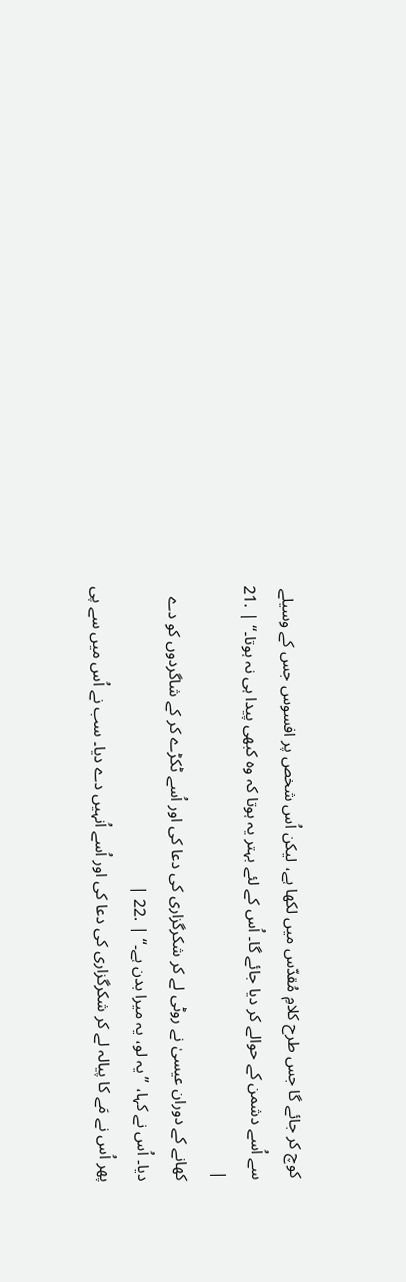کوچ کر جائے گا جس طرح کلامِ مُقدّس میں لکھا ہے، لیکن اُس شخص پر افسوس جس کے وسیلے سے اُسے دشمن کے حوالے کر دیا جائے گا۔ اُس کے لئے بہتر یہ ہوتا کہ وہ کبھی پیدا ہی نہ ہوتا۔“ | .21 |
کھانے کے دوران عیسیٰ نے روٹی لے کر شکرگزاری کی دعا کی اور اُسے ٹکڑے کر کے شاگردوں کو دے دیا۔ اُس نے کہا، ”یہ لو، یہ میرا بدن ہے۔“ | .22 |
پھر اُس نے مَے کا پیالہ لے کر شکرگزاری کی دعا کی اور اُسے اُنہیں دے دیا۔ سب نے اُس میں سے پی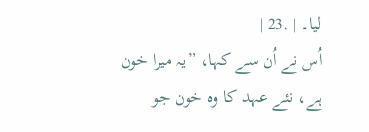لیا۔ | .23 |
اُس نے اُن سے کہا، ”یہ میرا خون ہے، نئے عہد کا وہ خون جو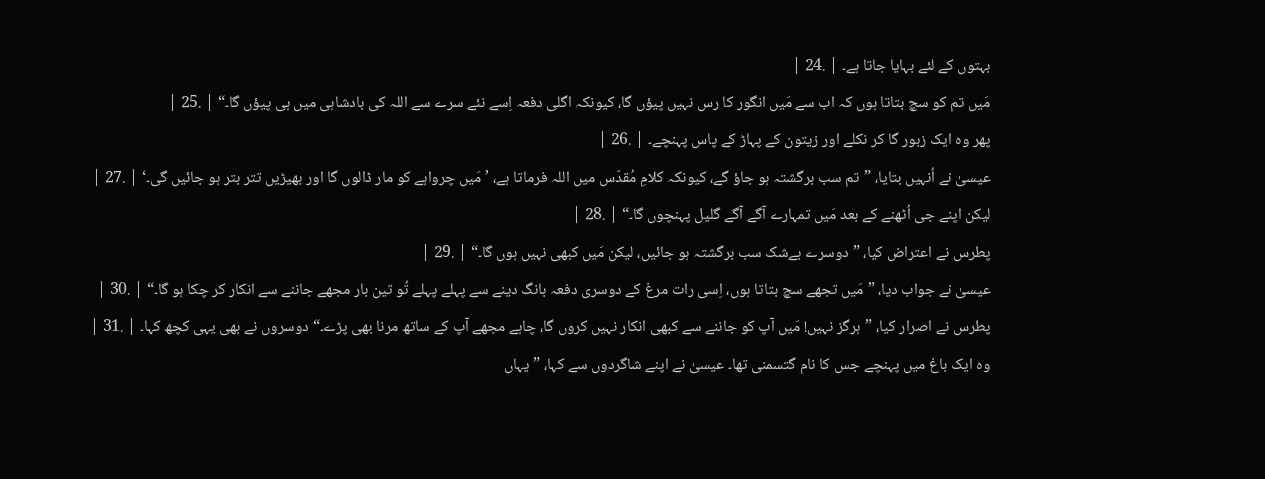بہتوں کے لئے بہایا جاتا ہے۔ | .24 |
مَیں تم کو سچ بتاتا ہوں کہ اب سے مَیں انگور کا رس نہیں پیؤں گا، کیونکہ اگلی دفعہ اِسے نئے سرے سے اللہ کی بادشاہی میں ہی پیؤں گا۔“ | .25 |
پھر وہ ایک زبور گا کر نکلے اور زیتون کے پہاڑ کے پاس پہنچے۔ | .26 |
عیسیٰ نے اُنہیں بتایا، ”تم سب برگشتہ ہو جاؤ گے، کیونکہ کلامِ مُقدّس میں اللہ فرماتا ہے، ’مَیں چرواہے کو مار ڈالوں گا اور بھیڑیں تتر بتر ہو جائیں گی۔‘ | .27 |
لیکن اپنے جی اُٹھنے کے بعد مَیں تمہارے آگے آگے گلیل پہنچوں گا۔“ | .28 |
پطرس نے اعتراض کیا، ”دوسرے بےشک سب برگشتہ ہو جائیں، لیکن مَیں کبھی نہیں ہوں گا۔“ | .29 |
عیسیٰ نے جواب دیا، ”مَیں تجھے سچ بتاتا ہوں، اِسی رات مرغ کے دوسری دفعہ بانگ دینے سے پہلے پہلے تُو تین بار مجھے جاننے سے انکار کر چکا ہو گا۔“ | .30 |
پطرس نے اصرار کیا، ”ہرگز نہیں! مَیں آپ کو جاننے سے کبھی انکار نہیں کروں گا، چاہے مجھے آپ کے ساتھ مرنا بھی پڑے۔“ دوسروں نے بھی یہی کچھ کہا۔ | .31 |
وہ ایک باغ میں پہنچے جس کا نام گتسمنی تھا۔ عیسیٰ نے اپنے شاگردوں سے کہا، ”یہاں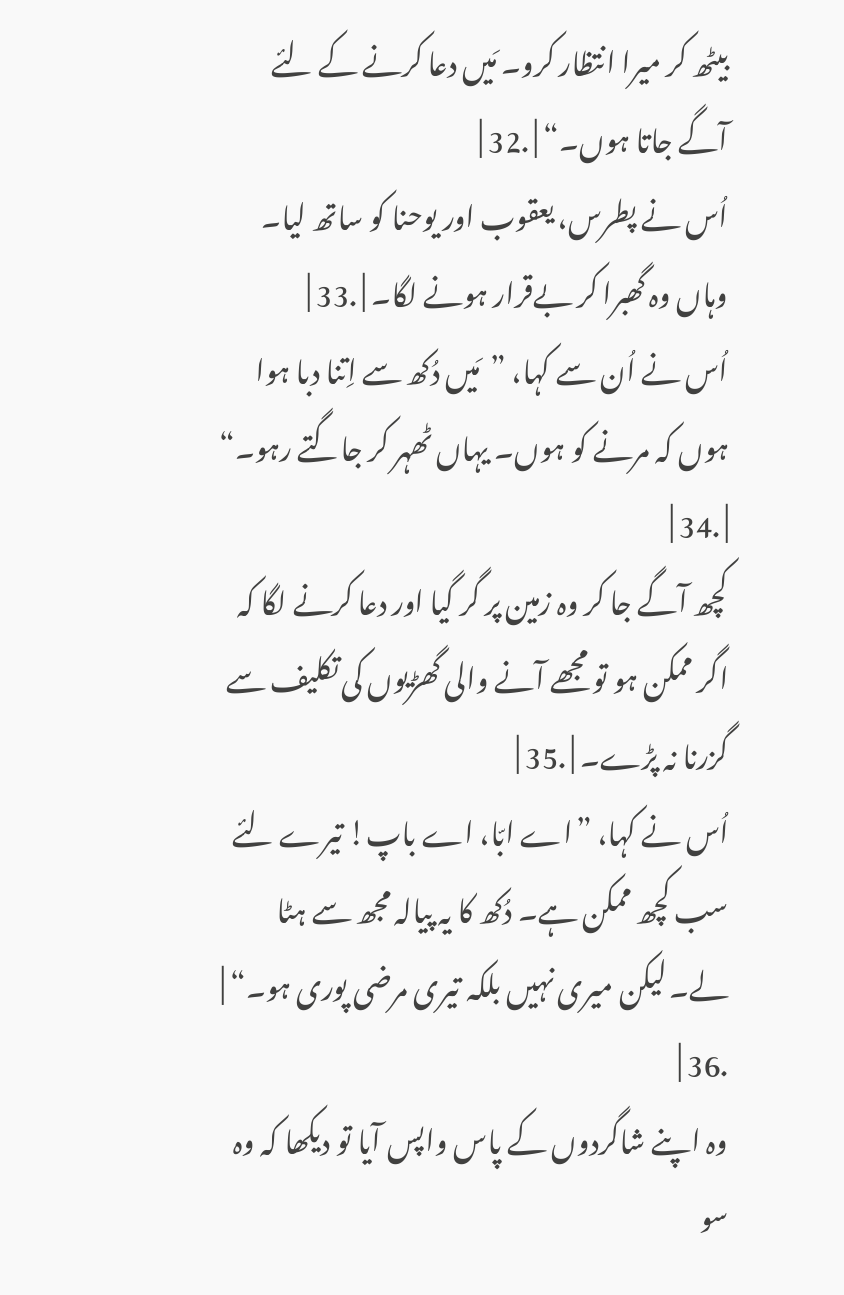بیٹھ کر میرا انتظار کرو۔ مَیں دعا کرنے کے لئے آگے جاتا ہوں۔“ | .32 |
اُس نے پطرس، یعقوب اور یوحنا کو ساتھ لیا۔ وہاں وہ گھبرا کر بےقرار ہونے لگا۔ | .33 |
اُس نے اُن سے کہا، ”مَیں دُکھ سے اِتنا دبا ہوا ہوں کہ مرنے کو ہوں۔ یہاں ٹھہر کر جاگتے رہو۔“ | .34 |
کچھ آگے جا کر وہ زمین پر گر گیا اور دعا کرنے لگا کہ اگر ممکن ہو تو مجھے آنے والی گھڑیوں کی تکلیف سے گزرنا نہ پڑے۔ | .35 |
اُس نے کہا، ”اے ابّا، اے باپ! تیرے لئے سب کچھ ممکن ہے۔ دُکھ کا یہ پیالہ مجھ سے ہٹا لے۔ لیکن میری نہیں بلکہ تیری مرضی پوری ہو۔“ | .36 |
وہ اپنے شاگردوں کے پاس واپس آیا تو دیکھا کہ وہ سو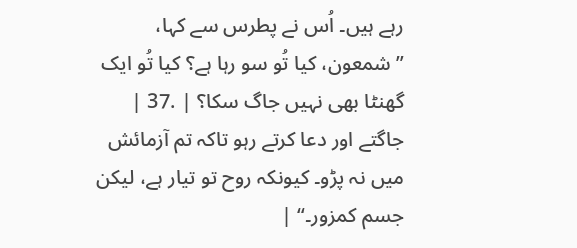رہے ہیں۔ اُس نے پطرس سے کہا، ”شمعون، کیا تُو سو رہا ہے؟ کیا تُو ایک گھنٹا بھی نہیں جاگ سکا؟ | .37 |
جاگتے اور دعا کرتے رہو تاکہ تم آزمائش میں نہ پڑو۔ کیونکہ روح تو تیار ہے، لیکن جسم کمزور۔“ |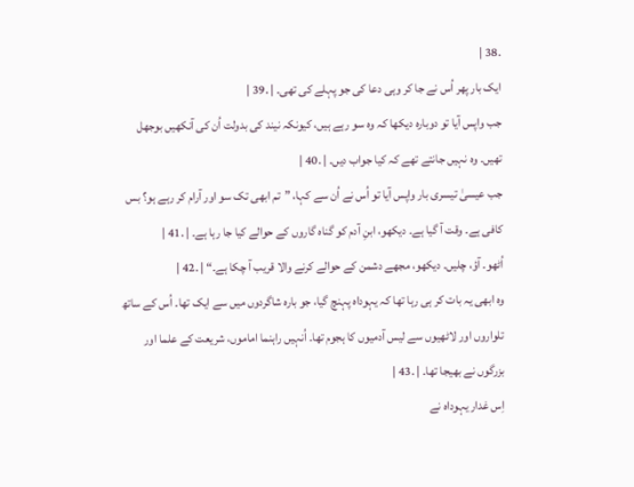.38 |
ایک بار پھر اُس نے جا کر وہی دعا کی جو پہلے کی تھی۔ | .39 |
جب واپس آیا تو دوبارہ دیکھا کہ وہ سو رہے ہیں، کیونکہ نیند کی بدولت اُن کی آنکھیں بوجھل تھیں۔ وہ نہیں جانتے تھے کہ کیا جواب دیں۔ | .40 |
جب عیسیٰ تیسری بار واپس آیا تو اُس نے اُن سے کہا، ”تم ابھی تک سو اور آرام کر رہے ہو؟ بس کافی ہے۔ وقت آ گیا ہے۔ دیکھو، ابنِ آدم کو گناہ گاروں کے حوالے کیا جا رہا ہے۔ | .41 |
اُٹھو۔ آؤ، چلیں۔ دیکھو، مجھے دشمن کے حوالے کرنے والا قریب آ چکا ہے۔“ | .42 |
وہ ابھی یہ بات کر ہی رہا تھا کہ یہوداہ پہنچ گیا، جو بارہ شاگردوں میں سے ایک تھا۔ اُس کے ساتھ تلواروں اور لاٹھیوں سے لیس آدمیوں کا ہجوم تھا۔ اُنہیں راہنما اماموں، شریعت کے علما اور بزرگوں نے بھیجا تھا۔ | .43 |
اِس غدار یہوداہ نے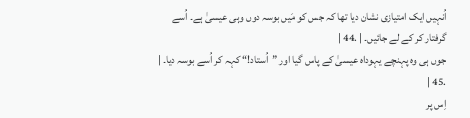اُنہیں ایک امتیازی نشان دیا تھا کہ جس کو مَیں بوسہ دوں وہی عیسیٰ ہے۔ اُسے گرفتار کر کے لے جائیں۔ | .44 |
جوں ہی وہ پہنچے یہوداہ عیسیٰ کے پاس گیا اور ”اُستاد!“ کہہ کر اُسے بوسہ دیا۔ | .45 |
اِس پر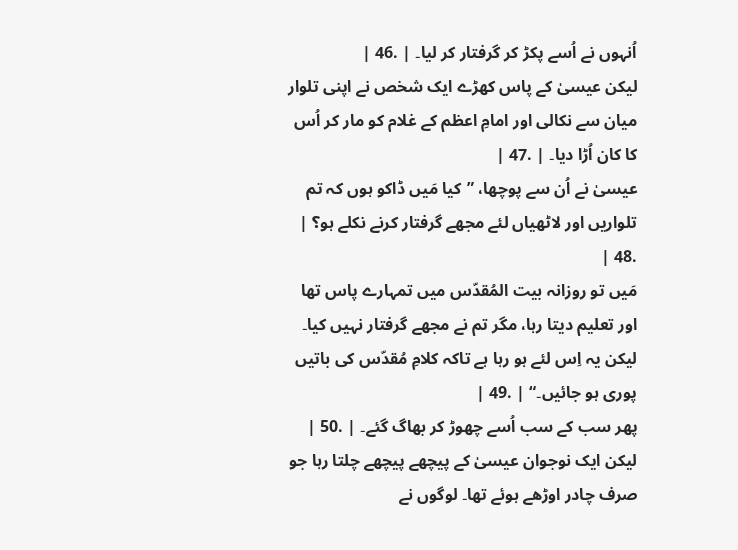اُنہوں نے اُسے پکڑ کر گرفتار کر لیا۔ | .46 |
لیکن عیسیٰ کے پاس کھڑے ایک شخص نے اپنی تلوار میان سے نکالی اور امامِ اعظم کے غلام کو مار کر اُس کا کان اُڑا دیا۔ | .47 |
عیسیٰ نے اُن سے پوچھا، ”کیا مَیں ڈاکو ہوں کہ تم تلواریں اور لاٹھیاں لئے مجھے گرفتار کرنے نکلے ہو؟ | .48 |
مَیں تو روزانہ بیت المُقدّس میں تمہارے پاس تھا اور تعلیم دیتا رہا، مگر تم نے مجھے گرفتار نہیں کیا۔ لیکن یہ اِس لئے ہو رہا ہے تاکہ کلامِ مُقدّس کی باتیں پوری ہو جائیں۔“ | .49 |
پھر سب کے سب اُسے چھوڑ کر بھاگ گئے۔ | .50 |
لیکن ایک نوجوان عیسیٰ کے پیچھے پیچھے چلتا رہا جو صرف چادر اوڑھے ہوئے تھا۔ لوگوں نے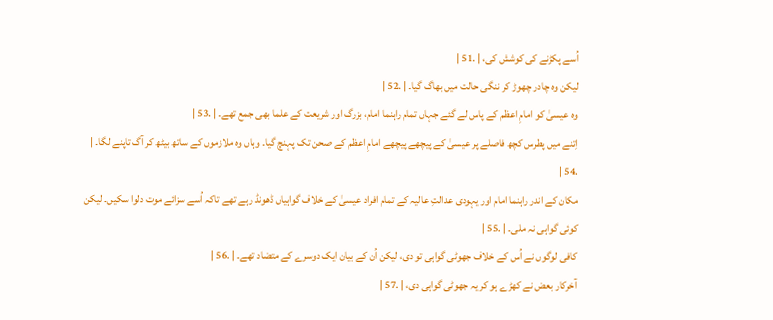اُسے پکڑنے کی کوشش کی، | .51 |
لیکن وہ چادر چھوڑ کر ننگی حالت میں بھاگ گیا۔ | .52 |
وہ عیسیٰ کو امامِ اعظم کے پاس لے گئے جہاں تمام راہنما امام، بزرگ اور شریعت کے علما بھی جمع تھے۔ | .53 |
اِتنے میں پطرس کچھ فاصلے پر عیسیٰ کے پیچھے پیچھے امامِ اعظم کے صحن تک پہنچ گیا۔ وہاں وہ ملازموں کے ساتھ بیٹھ کر آگ تاپنے لگا۔ | .54 |
مکان کے اندر راہنما امام اور یہودی عدالتِ عالیہ کے تمام افراد عیسیٰ کے خلاف گواہیاں ڈھونڈ رہے تھے تاکہ اُسے سزائے موت دلوا سکیں۔ لیکن کوئی گواہی نہ ملی۔ | .55 |
کافی لوگوں نے اُس کے خلاف جھوٹی گواہی تو دی، لیکن اُن کے بیان ایک دوسرے کے متضاد تھے۔ | .56 |
آخرکار بعض نے کھڑے ہو کر یہ جھوٹی گواہی دی، | .57 |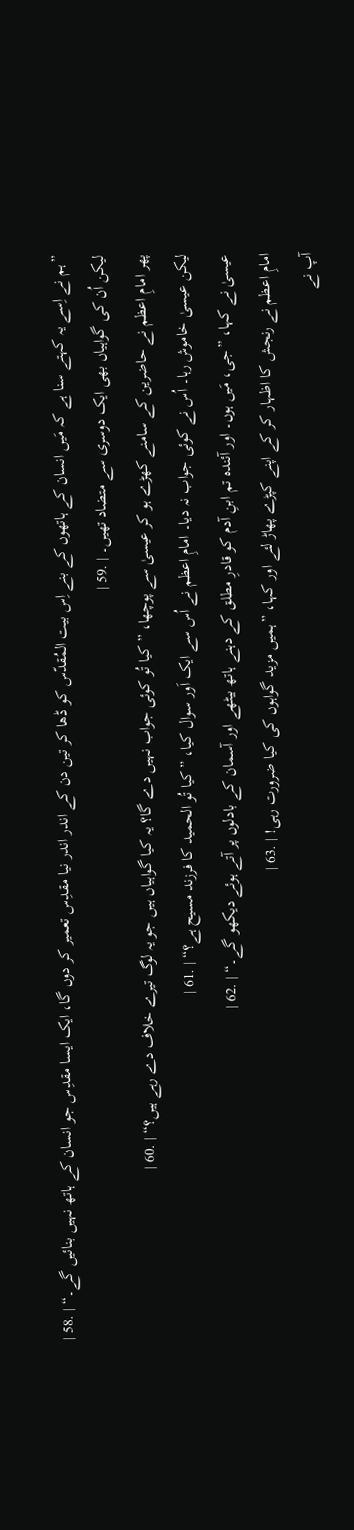”ہم نے اِسے یہ کہتے سنا ہے کہ مَیں انسان کے ہاتھوں کے بنے اِس بیت المُقدّس کو ڈھا کر تین دن کے اندر اندر نیا مقدِس تعمیر کر دوں گا، ایک ایسا مقدِس جو انسان کے ہاتھ نہیں بنائیں گے۔“ | .58 |
لیکن اُن کی گواہیاں بھی ایک دوسری سے متضاد تھیں۔ | .59 |
پھر امامِ اعظم نے حاضرین کے سامنے کھڑے ہو کر عیسیٰ سے پوچھا، ”کیا تُو کوئی جواب نہیں دے گا؟ یہ کیا گواہیاں ہیں جو یہ لوگ تیرے خلاف دے رہے ہیں؟“ | .60 |
لیکن عیسیٰ خاموش رہا۔ اُس نے کوئی جواب نہ دیا۔ امامِ اعظم نے اُس سے ایک اَور سوال کیا، ”کیا تُو الحمید کا فرزند مسیح ہے؟“ | .61 |
عیسیٰ نے کہا، ”جی، مَیں ہوں۔ اور آئندہ تم ابنِ آدم کو قادرِ مطلق کے دہنے ہاتھ بیٹھے اور آسمان کے بادلوں پر آتے ہوئے دیکھو گے۔“ | .62 |
امامِ اعظم نے رنجش کا اظہار کر کے اپنے کپڑے پھاڑ لئے اور کہا، ”ہمیں مزید گواہوں کی کیا ضرورت رہی! | .63 |
آپ نے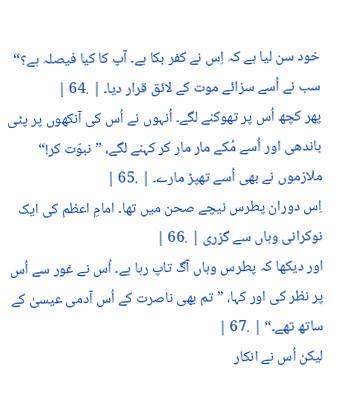خود سن لیا ہے کہ اِس نے کفر بکا ہے۔ آپ کا کیا فیصلہ ہے؟“ سب نے اُسے سزائے موت کے لائق قرار دیا۔ | .64 |
پھر کچھ اُس پر تھوکنے لگے۔ اُنہوں نے اُس کی آنکھوں پر پٹی باندھی اور اُسے مُکے مار مار کر کہنے لگے، ”نبوّت کر!“ ملازموں نے بھی اُسے تھپڑ مارے۔ | .65 |
اِس دوران پطرس نیچے صحن میں تھا۔ امامِ اعظم کی ایک نوکرانی وہاں سے گزری | .66 |
اور دیکھا کہ پطرس وہاں آگ تاپ رہا ہے۔ اُس نے غور سے اُس پر نظر کی اور کہا، ”تم بھی ناصرت کے اُس آدمی عیسیٰ کے ساتھ تھے۔“ | .67 |
لیکن اُس نے انکار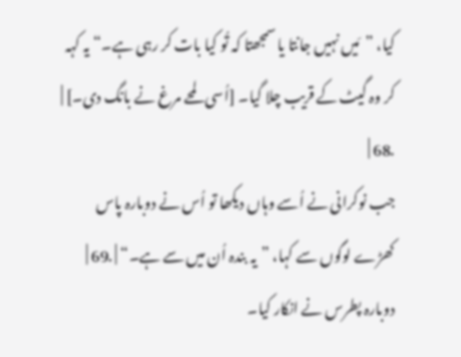کیا، ”مَیں نہیں جانتا یا سمجھتا کہ تُو کیا بات کر رہی ہے۔“ یہ کہہ کر وہ گیٹ کے قریب چلا گیا۔ [اُسی لمحے مرغ نے بانگ دی۔] | .68 |
جب نوکرانی نے اُسے وہاں دیکھا تو اُس نے دوبارہ پاس کھڑے لوگوں سے کہا، ”یہ بندہ اُن میں سے ہے۔“ | .69 |
دوبارہ پطرس نے انکار کیا۔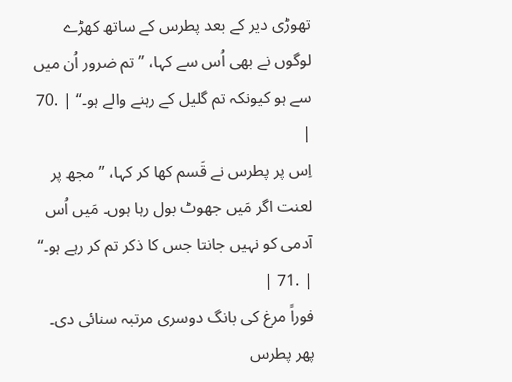تھوڑی دیر کے بعد پطرس کے ساتھ کھڑے لوگوں نے بھی اُس سے کہا، ”تم ضرور اُن میں سے ہو کیونکہ تم گلیل کے رہنے والے ہو۔“ | .70 |
اِس پر پطرس نے قَسم کھا کر کہا، ”مجھ پر لعنت اگر مَیں جھوٹ بول رہا ہوں۔ مَیں اُس آدمی کو نہیں جانتا جس کا ذکر تم کر رہے ہو۔“ | .71 |
فوراً مرغ کی بانگ دوسری مرتبہ سنائی دی۔ پھر پطرس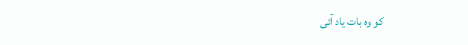کو وہ بات یاد آئی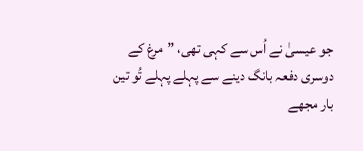جو عیسیٰ نے اُس سے کہی تھی، ”مرغ کے دوسری دفعہ بانگ دینے سے پہلے پہلے تُو تین بار مجھے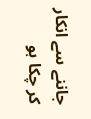جاننے سے انکار کر چکا ہو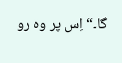گا۔“ اِس پر وہ رو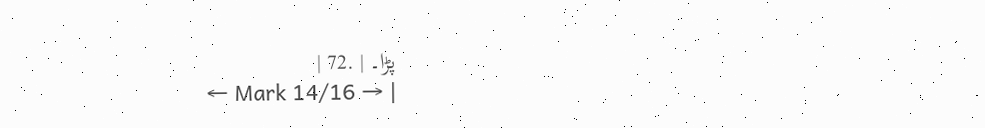پڑا۔ | .72 |
← Mark 14/16 → |